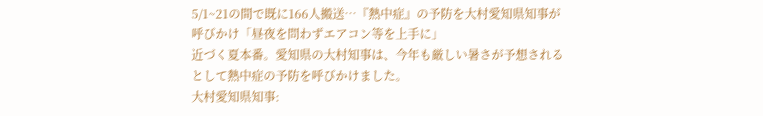5/1~21の間で既に166人搬送…『熱中症』の予防を大村愛知県知事が呼びかけ「昼夜を問わずエアコン等を上手に」
近づく夏本番。愛知県の大村知事は、今年も厳しい暑さが予想されるとして熱中症の予防を呼びかけました。
大村愛知県知事: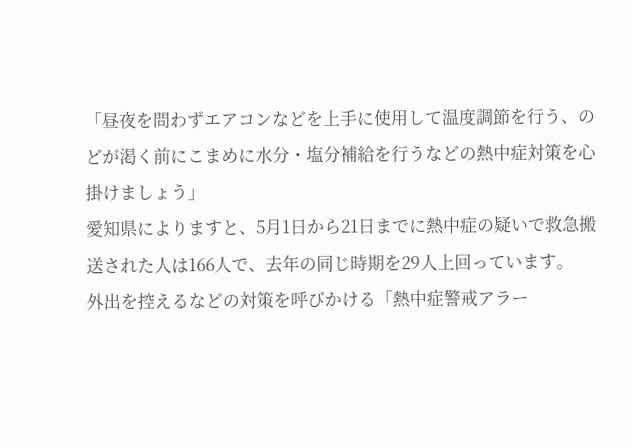「昼夜を問わずエアコンなどを上手に使用して温度調節を行う、のどが渇く前にこまめに水分・塩分補給を行うなどの熱中症対策を心掛けましょう」
愛知県によりますと、5月1日から21日までに熱中症の疑いで救急搬送された人は166人で、去年の同じ時期を29人上回っています。
外出を控えるなどの対策を呼びかける「熱中症警戒アラー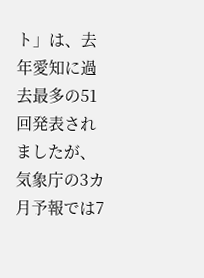ト」は、去年愛知に過去最多の51回発表されましたが、気象庁の3カ月予報では7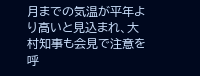月までの気温が平年より高いと見込まれ、大村知事も会見で注意を呼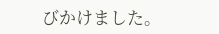びかけました。